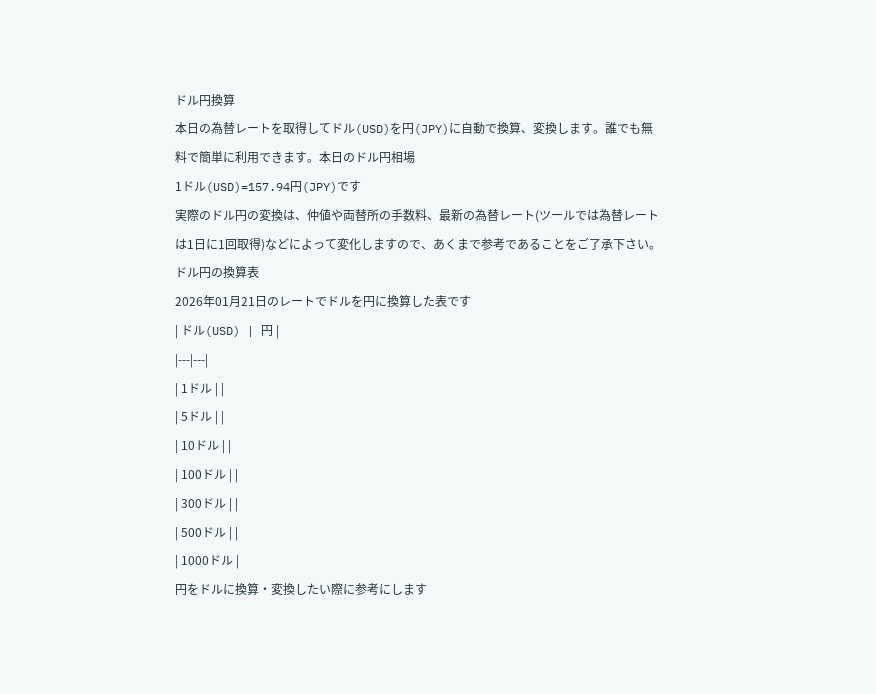ドル円換算
本日の為替レートを取得してドル(USD)を円(JPY)に自動で換算、変換します。誰でも無料で簡単に利用できます。本日のドル円相場
1ドル(USD)=157.94円(JPY)です
実際のドル円の変換は、仲値や両替所の手数料、最新の為替レート(ツールでは為替レートは1日に1回取得)などによって変化しますので、あくまで参考であることをご了承下さい。
ドル円の換算表
2026年01月21日のレートでドルを円に換算した表です
| ドル(USD) | 円 |
|---|---|
| 1ドル | |
| 5ドル | |
| 10ドル | |
| 100ドル | |
| 300ドル | |
| 500ドル | |
| 1000ドル |
円をドルに換算・変換したい際に参考にします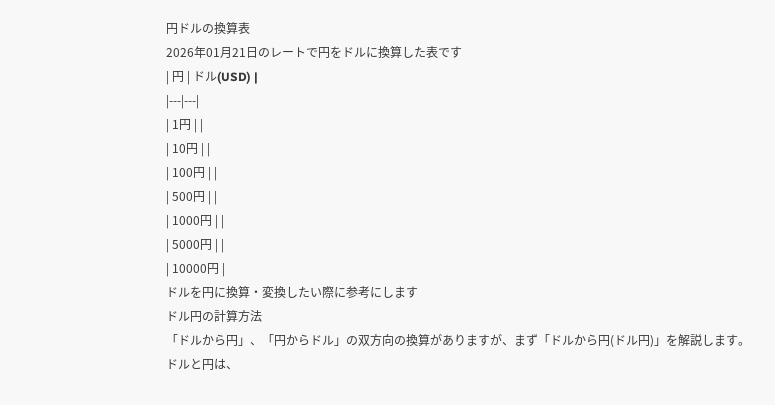円ドルの換算表
2026年01月21日のレートで円をドルに換算した表です
| 円 | ドル(USD) |
|---|---|
| 1円 | |
| 10円 | |
| 100円 | |
| 500円 | |
| 1000円 | |
| 5000円 | |
| 10000円 |
ドルを円に換算・変換したい際に参考にします
ドル円の計算方法
「ドルから円」、「円からドル」の双方向の換算がありますが、まず「ドルから円(ドル円)」を解説します。ドルと円は、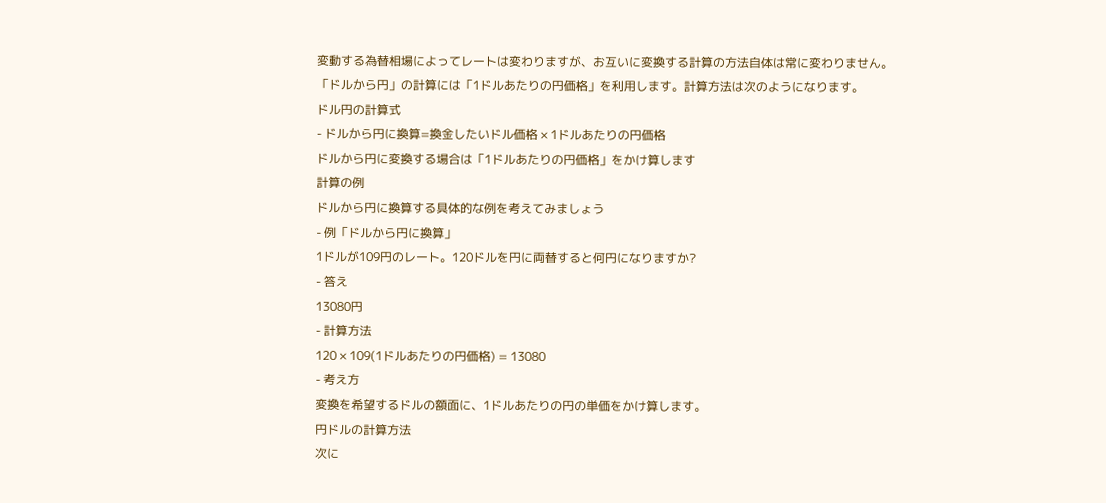変動する為替相場によってレートは変わりますが、お互いに変換する計算の方法自体は常に変わりません。「ドルから円」の計算には「1ドルあたりの円価格」を利用します。計算方法は次のようになります。
ドル円の計算式
- ドルから円に換算=換金したいドル価格 × 1ドルあたりの円価格
ドルから円に変換する場合は「1ドルあたりの円価格」をかけ算します
計算の例
ドルから円に換算する具体的な例を考えてみましょう
- 例「ドルから円に換算」
1ドルが109円のレート。120ドルを円に両替すると何円になりますか?
- 答え
13080円
- 計算方法
120 × 109(1ドルあたりの円価格) = 13080
- 考え方
変換を希望するドルの額面に、1ドルあたりの円の単価をかけ算します。
円ドルの計算方法
次に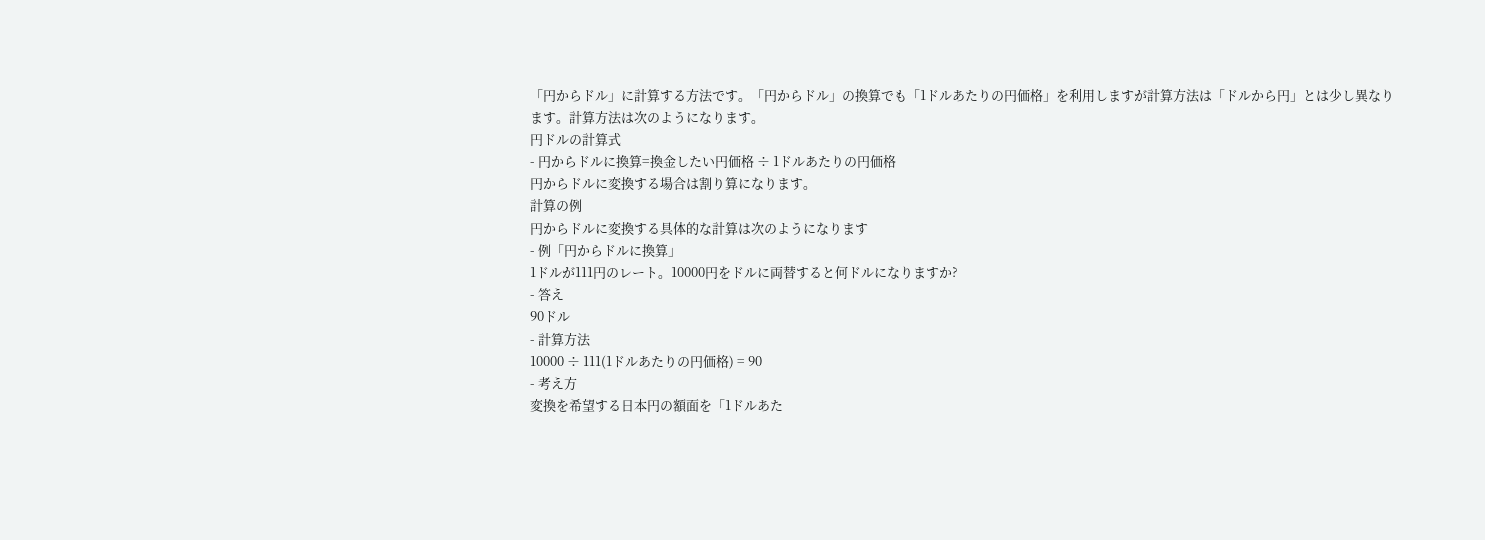「円からドル」に計算する方法です。「円からドル」の換算でも「1ドルあたりの円価格」を利用しますが計算方法は「ドルから円」とは少し異なります。計算方法は次のようになります。
円ドルの計算式
- 円からドルに換算=換金したい円価格 ÷ 1ドルあたりの円価格
円からドルに変換する場合は割り算になります。
計算の例
円からドルに変換する具体的な計算は次のようになります
- 例「円からドルに換算」
1ドルが111円のレート。10000円をドルに両替すると何ドルになりますか?
- 答え
90ドル
- 計算方法
10000 ÷ 111(1ドルあたりの円価格) = 90
- 考え方
変換を希望する日本円の額面を「1ドルあた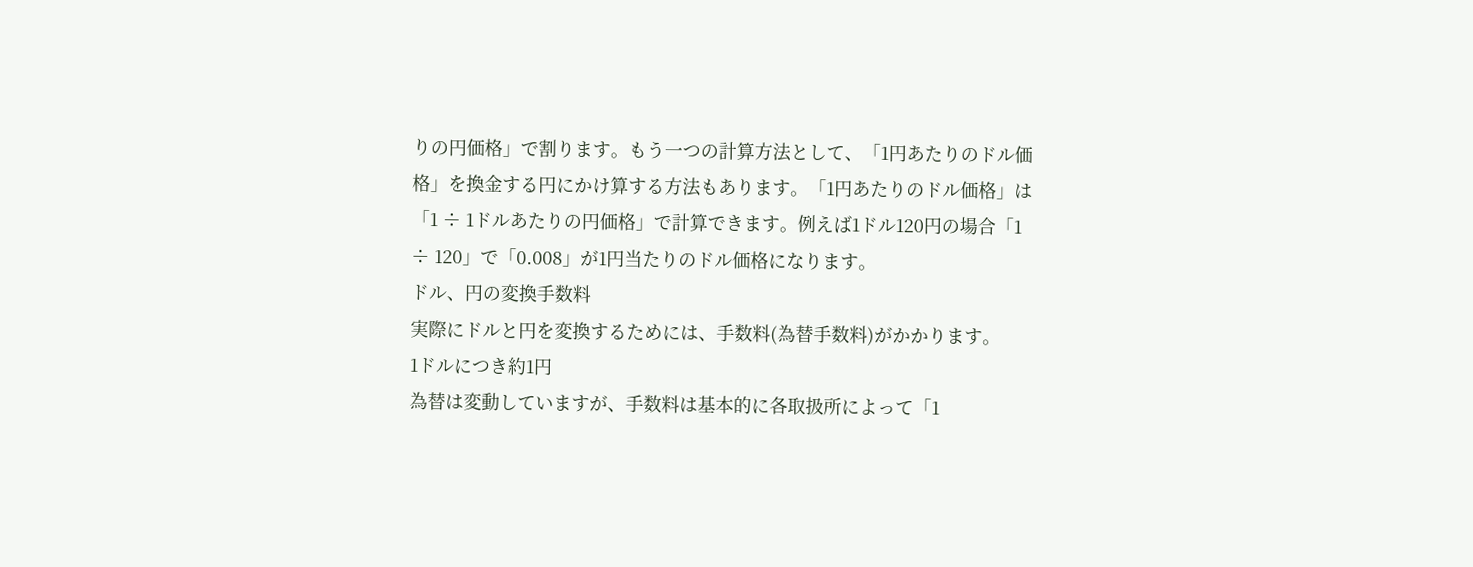りの円価格」で割ります。もう一つの計算方法として、「1円あたりのドル価格」を換金する円にかけ算する方法もあります。「1円あたりのドル価格」は「1 ÷ 1ドルあたりの円価格」で計算できます。例えば1ドル120円の場合「1 ÷ 120」で「0.008」が1円当たりのドル価格になります。
ドル、円の変換手数料
実際にドルと円を変換するためには、手数料(為替手数料)がかかります。
1ドルにつき約1円
為替は変動していますが、手数料は基本的に各取扱所によって「1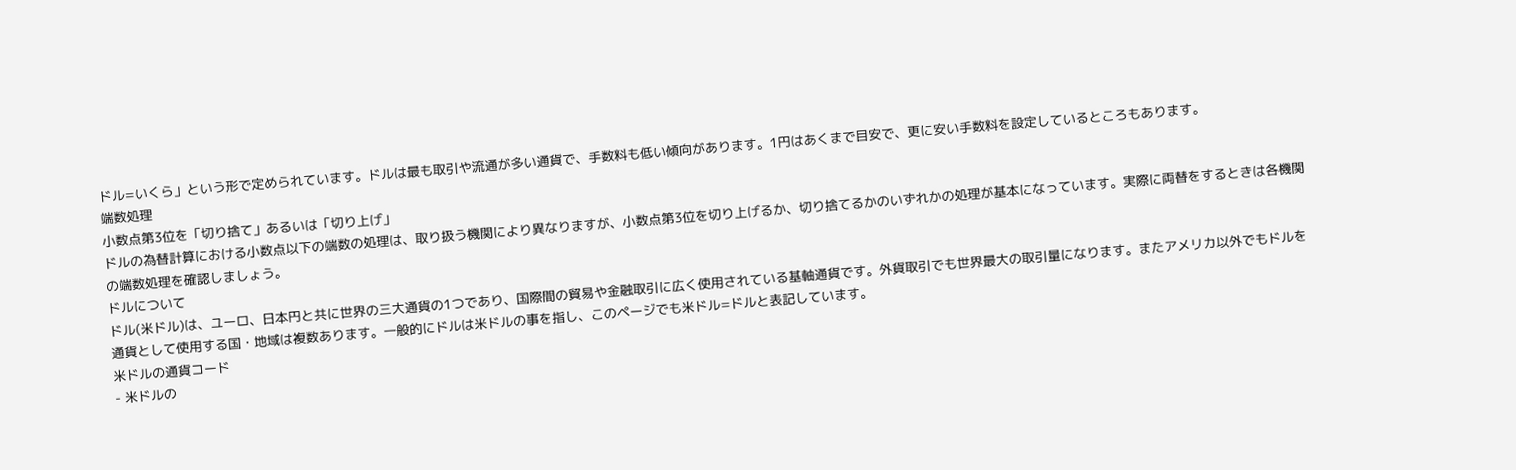ドル=いくら」という形で定められています。ドルは最も取引や流通が多い通貨で、手数料も低い傾向があります。1円はあくまで目安で、更に安い手数料を設定しているところもあります。
端数処理
小数点第3位を「切り捨て」あるいは「切り上げ」
ドルの為替計算における小数点以下の端数の処理は、取り扱う機関により異なりますが、小数点第3位を切り上げるか、切り捨てるかのいずれかの処理が基本になっています。実際に両替をするときは各機関の端数処理を確認しましょう。
ドルについて
ドル(米ドル)は、ユーロ、日本円と共に世界の三大通貨の1つであり、国際間の貿易や金融取引に広く使用されている基軸通貨です。外貨取引でも世界最大の取引量になります。またアメリカ以外でもドルを通貨として使用する国・地域は複数あります。一般的にドルは米ドルの事を指し、このページでも米ドル=ドルと表記しています。
米ドルの通貨コード
- 米ドルの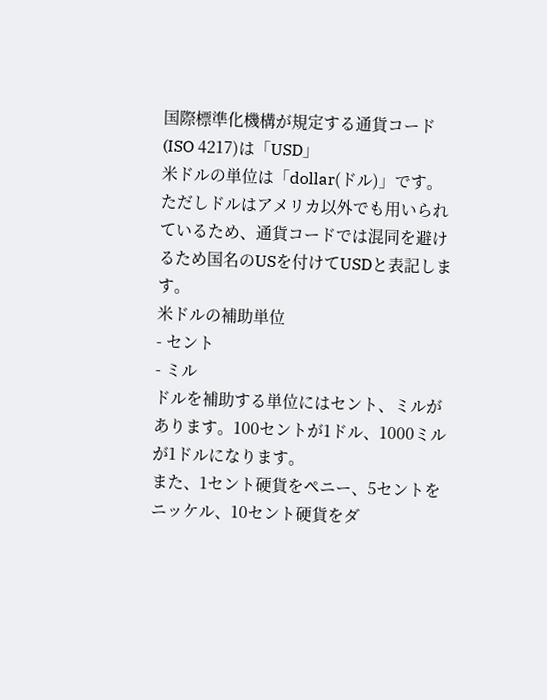国際標準化機構が規定する通貨コード(ISO 4217)は「USD」
米ドルの単位は「dollar(ドル)」です。ただしドルはアメリカ以外でも用いられているため、通貨コードでは混同を避けるため国名のUSを付けてUSDと表記します。
米ドルの補助単位
- セント
- ミル
ドルを補助する単位にはセント、ミルがあります。100セントが1ドル、1000ミルが1ドルになります。
また、1セント硬貨をペニー、5セントをニッケル、10セント硬貨をダ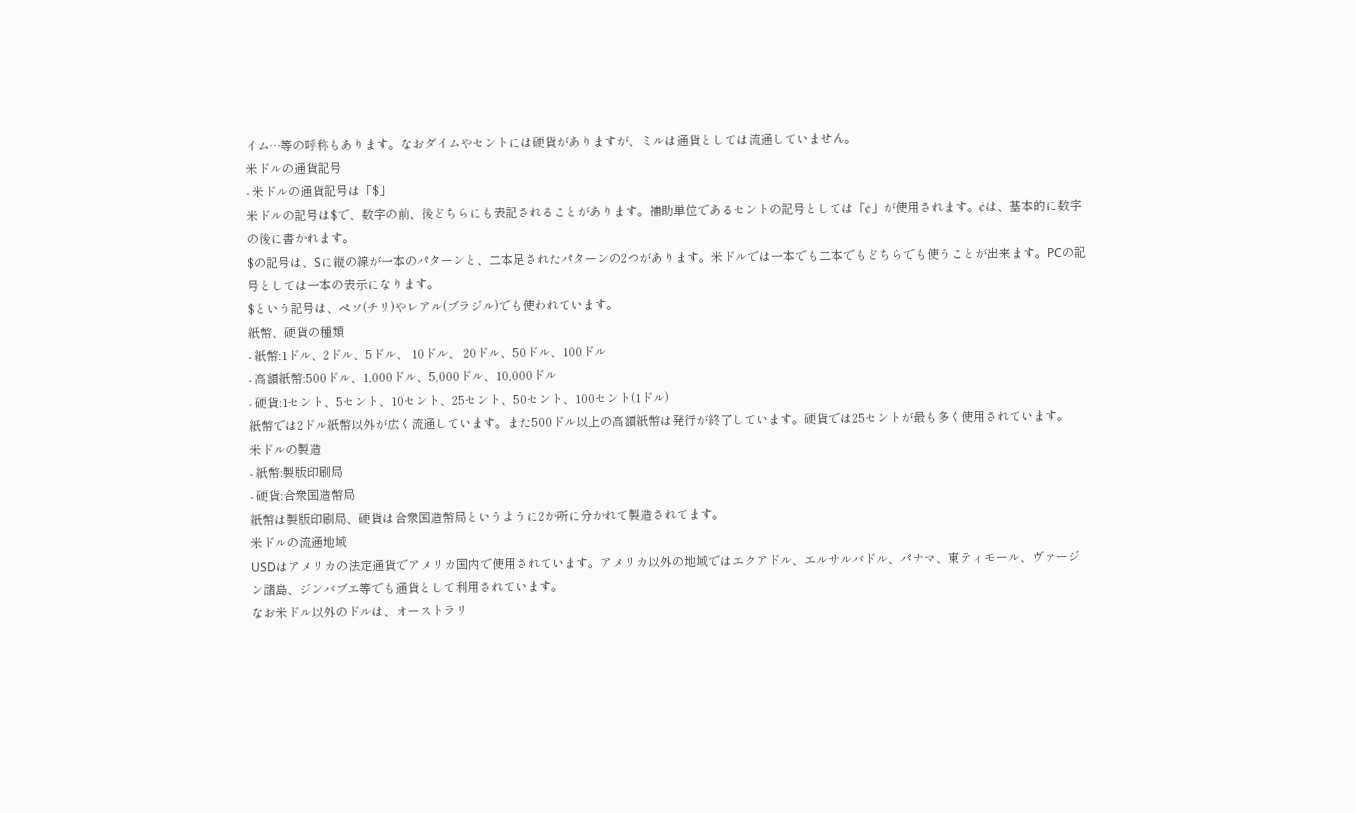イム…等の呼称もあります。なおダイムやセントには硬貨がありますが、ミルは通貨としては流通していません。
米ドルの通貨記号
- 米ドルの通貨記号は「$」
米ドルの記号は$で、数字の前、後どちらにも表記されることがあります。補助単位であるセントの記号としては「¢」が使用されます。¢は、基本的に数字の後に書かれます。
$の記号は、Sに縦の線が一本のパターンと、二本足されたパターンの2つがあります。米ドルでは一本でも二本でもどちらでも使うことが出来ます。PCの記号としては一本の表示になります。
$という記号は、ペソ(チリ)やレアル(ブラジル)でも使われています。
紙幣、硬貨の種類
- 紙幣:1ドル、2ドル、5ドル、 10ドル、 20ドル、50ドル、100ドル
- 高額紙幣:500ドル、1,000ドル、5,000ドル、10,000ドル
- 硬貨:1セント、5セント、10セント、25セント、50セント、100セント(1ドル)
紙幣では2ドル紙幣以外が広く流通しています。また500ドル以上の高額紙幣は発行が終了しています。硬貨では25セントが最も多く使用されています。
米ドルの製造
- 紙幣:製版印刷局
- 硬貨:合衆国造幣局
紙幣は製版印刷局、硬貨は合衆国造幣局というように2か所に分かれて製造されてます。
米ドルの流通地域
USDはアメリカの法定通貨でアメリカ国内で使用されています。アメリカ以外の地域ではエクアドル、エルサルバドル、パナマ、東ティモール、ヴァージン諸島、ジンバブエ等でも通貨として利用されています。
なお米ドル以外のドルは、オーストラリ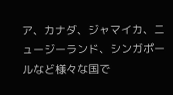ア、カナダ、ジャマイカ、ニュージーランド、シンガポールなど様々な国で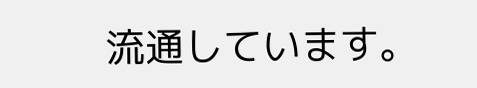流通しています。